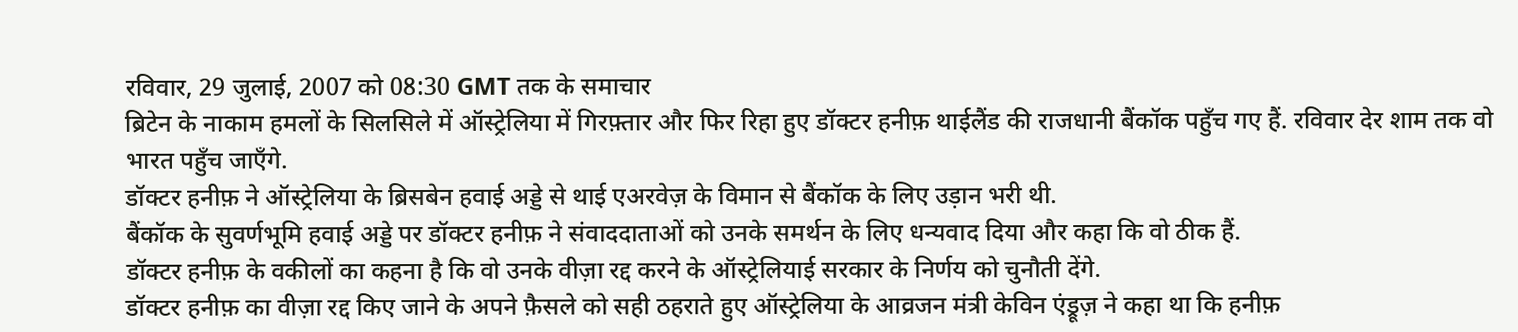रविवार, 29 जुलाई, 2007 को 08:30 GMT तक के समाचार
ब्रिटेन के नाकाम हमलों के सिलसिले में ऑस्ट्रेलिया में गिरफ़्तार और फिर रिहा हुए डॉक्टर हनीफ़ थाईलैंड की राजधानी बैंकॉक पहुँच गए हैं. रविवार देर शाम तक वो भारत पहुँच जाएँगे.
डॉक्टर हनीफ़ ने ऑस्ट्रेलिया के ब्रिसबेन हवाई अड्डे से थाई एअरवेज़ के विमान से बैंकॉक के लिए उड़ान भरी थी.
बैंकॉक के सुवर्णभूमि हवाई अड्डे पर डॉक्टर हनीफ़ ने संवाददाताओं को उनके समर्थन के लिए धन्यवाद दिया और कहा कि वो ठीक हैं.
डॉक्टर हनीफ़ के वकीलों का कहना है कि वो उनके वीज़ा रद्द करने के ऑस्ट्रेलियाई सरकार के निर्णय को चुनौती देंगे.
डॉक्टर हनीफ़ का वीज़ा रद्द किए जाने के अपने फ़ैसले को सही ठहराते हुए ऑस्ट्रेलिया के आव्रजन मंत्री केविन एंड्रूज़ ने कहा था कि हनीफ़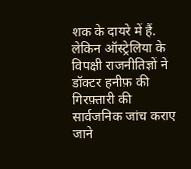शक के दायरे में हैं.
लेकिन ऑस्ट्रेलिया के विपक्षी राजनीतिज्ञों ने डॉक्टर हनीफ़ की गिरफ़्तारी की सार्वजनिक जांच कराए जाने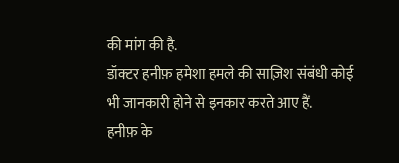की मांग की है.
डॉक्टर हनीफ़ हमेशा हमले की साज़िश संबंधी कोई भी जानकारी होने से इनकार करते आए हैं.
हनीफ़ के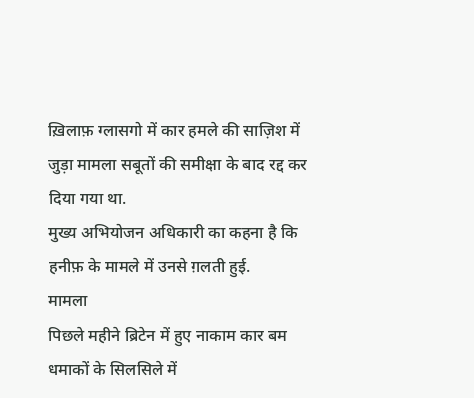ख़िलाफ़ ग्लासगो में कार हमले की साज़िश में जुड़ा मामला सबूतों की समीक्षा के बाद रद्द कर दिया गया था.
मुख्य अभियोजन अधिकारी का कहना है कि हनीफ़ के मामले में उनसे ग़लती हुई.
मामला
पिछले महीने ब्रिटेन में हुए नाकाम कार बम धमाकों के सिलसिले में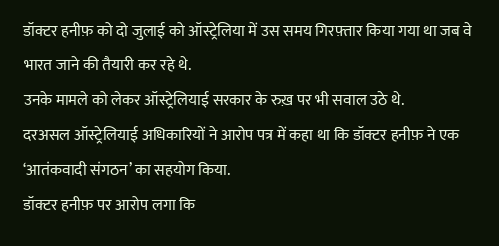डॉक्टर हनीफ़ को दो जुलाई को ऑस्ट्रेलिया में उस समय गिरफ़्तार किया गया था जब वे भारत जाने की तैयारी कर रहे थे.
उनके मामले को लेकर ऑस्ट्रेलियाई सरकार के रुख़ पर भी सवाल उठे थे.
दरअसल ऑस्ट्रेलियाई अधिकारियों ने आरोप पत्र में कहा था कि डॉक्टर हनीफ़ ने एक ‘आतंकवादी संगठन’ का सहयोग किया.
डॉक्टर हनीफ़ पर आरोप लगा कि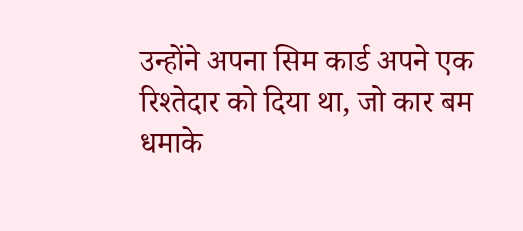उन्होंने अपना सिम कार्ड अपने एक रिश्तेदार को दिया था, जो कार बम धमाके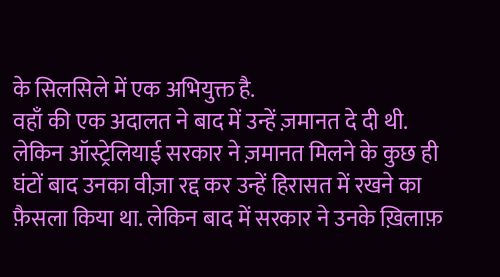के सिलसिले में एक अभियुक्त है.
वहाँ की एक अदालत ने बाद में उन्हें ज़मानत दे दी थी.
लेकिन ऑस्ट्रेलियाई सरकार ने ज़मानत मिलने के कुछ ही घंटों बाद उनका वीज़ा रद्द कर उन्हें हिरासत में रखने का फ़ैसला किया था. लेकिन बाद में सरकार ने उनके ख़िलाफ़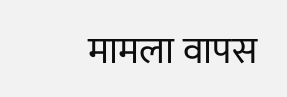मामला वापस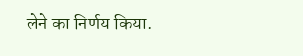लेने का निर्णय किया.